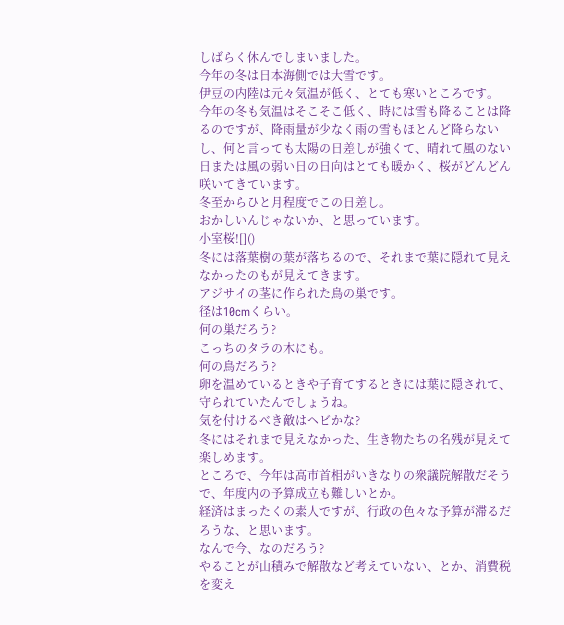しばらく休んでしまいました。
今年の冬は日本海側では大雪です。
伊豆の内陸は元々気温が低く、とても寒いところです。
今年の冬も気温はそこそこ低く、時には雪も降ることは降るのですが、降雨量が少なく雨の雪もほとんど降らないし、何と言っても太陽の日差しが強くて、晴れて風のない日または風の弱い日の日向はとても暖かく、桜がどんどん咲いてきています。
冬至からひと月程度でこの日差し。
おかしいんじゃないか、と思っています。
小室桜![]()
冬には落葉樹の葉が落ちるので、それまで葉に隠れて見えなかったのもが見えてきます。
アジサイの茎に作られた鳥の巣です。
径は10cmくらい。
何の巣だろう?
こっちのタラの木にも。
何の鳥だろう?
卵を温めているときや子育てするときには葉に隠されて、守られていたんでしょうね。
気を付けるべき敵はヘビかな?
冬にはそれまで見えなかった、生き物たちの名残が見えて楽しめます。
ところで、今年は高市首相がいきなりの衆議院解散だそうで、年度内の予算成立も難しいとか。
経済はまったくの素人ですが、行政の色々な予算が滞るだろうな、と思います。
なんで今、なのだろう?
やることが山積みで解散など考えていない、とか、消費税を変え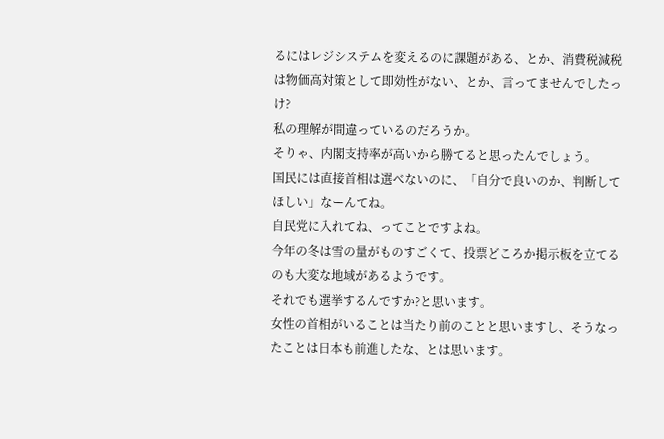るにはレジシステムを変えるのに課題がある、とか、消費税減税は物価高対策として即効性がない、とか、言ってませんでしたっけ?
私の理解が間違っているのだろうか。
そりゃ、内閣支持率が高いから勝てると思ったんでしょう。
国民には直接首相は選べないのに、「自分で良いのか、判断してほしい」なーんてね。
自民党に入れてね、ってことですよね。
今年の冬は雪の量がものすごくて、投票どころか掲示板を立てるのも大変な地域があるようです。
それでも選挙するんですか?と思います。
女性の首相がいることは当たり前のことと思いますし、そうなったことは日本も前進したな、とは思います。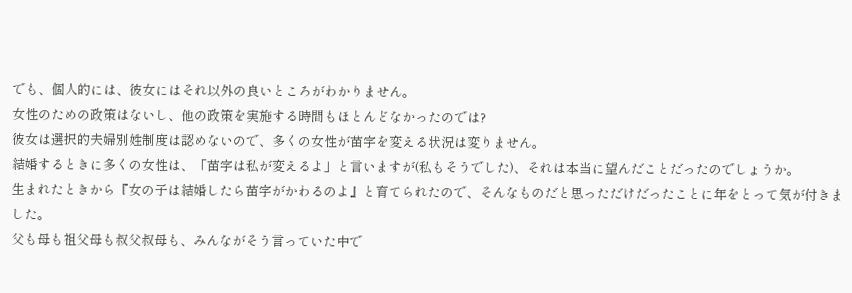でも、個人的には、彼女にはそれ以外の良いところがわかりません。
女性のための政策はないし、他の政策を実施する時間もほとんどなかったのでは?
彼女は選択的夫婦別姓制度は認めないので、多くの女性が苗字を変える状況は変りません。
結婚するときに多くの女性は、「苗字は私が変えるよ」と言いますが(私もそうでした)、それは本当に望んだことだったのでしょうか。
生まれたときから『女の子は結婚したら苗字がかわるのよ』と育てられたので、そんなものだと思っただけだったことに年をとって気が付きました。
父も母も祖父母も叔父叔母も、みんながそう言っていた中で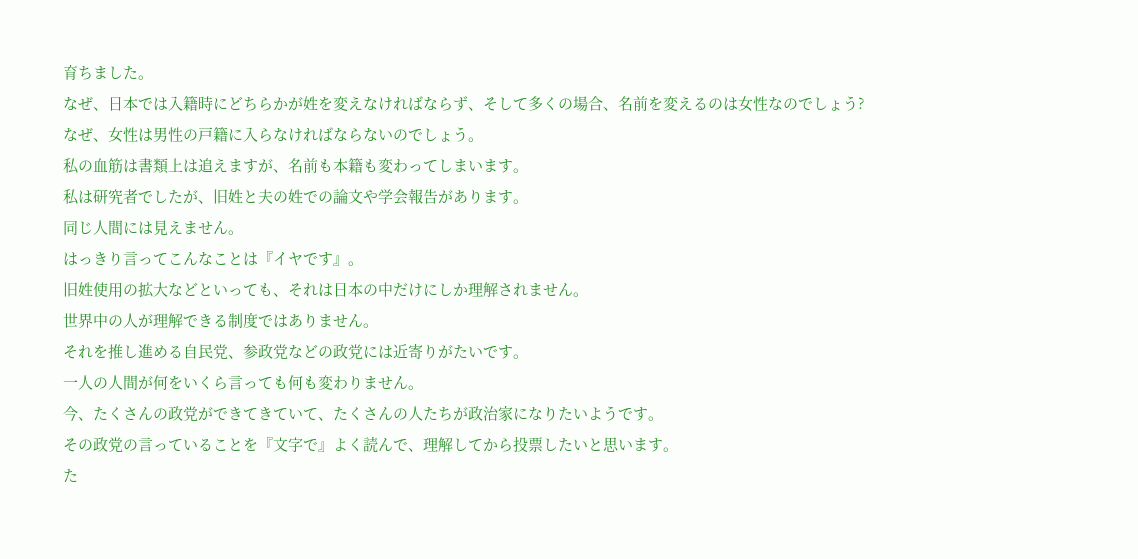育ちました。
なぜ、日本では入籍時にどちらかが姓を変えなければならず、そして多くの場合、名前を変えるのは女性なのでしょう?
なぜ、女性は男性の戸籍に入らなければならないのでしょう。
私の血筋は書類上は追えますが、名前も本籍も変わってしまいます。
私は研究者でしたが、旧姓と夫の姓での論文や学会報告があります。
同じ人間には見えません。
はっきり言ってこんなことは『イヤです』。
旧姓使用の拡大などといっても、それは日本の中だけにしか理解されません。
世界中の人が理解できる制度ではありません。
それを推し進める自民党、参政党などの政党には近寄りがたいです。
一人の人間が何をいくら言っても何も変わりません。
今、たくさんの政党ができてきていて、たくさんの人たちが政治家になりたいようです。
その政党の言っていることを『文字で』よく読んで、理解してから投票したいと思います。
た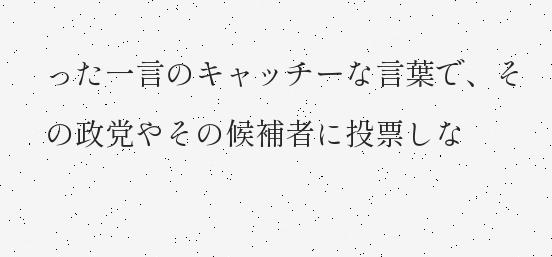った一言のキャッチーな言葉で、その政党やその候補者に投票しな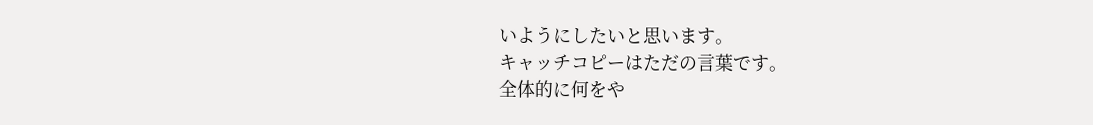いようにしたいと思います。
キャッチコピーはただの言葉です。
全体的に何をや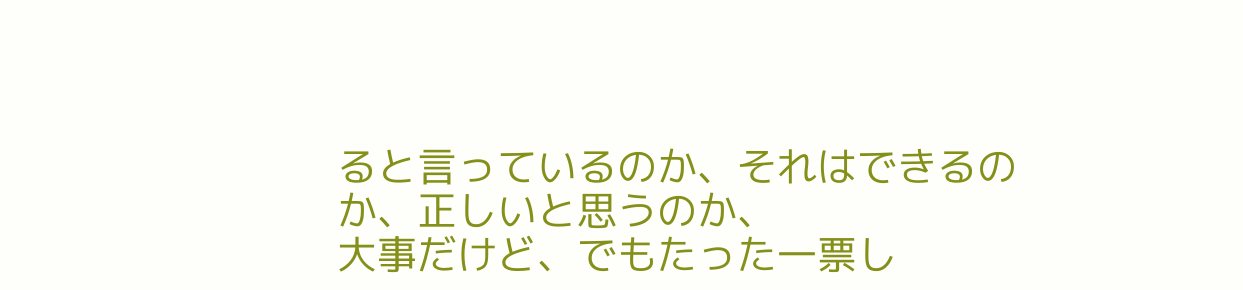ると言っているのか、それはできるのか、正しいと思うのか、
大事だけど、でもたった一票し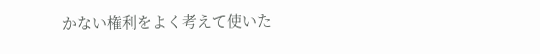かない権利をよく考えて使いた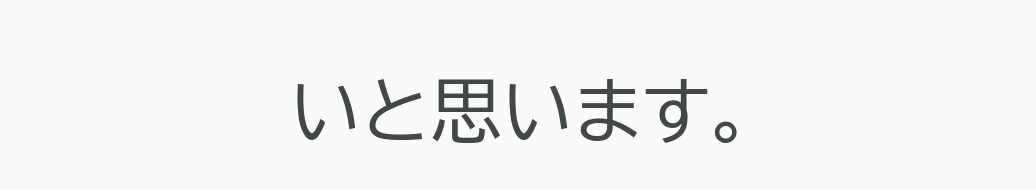いと思います。